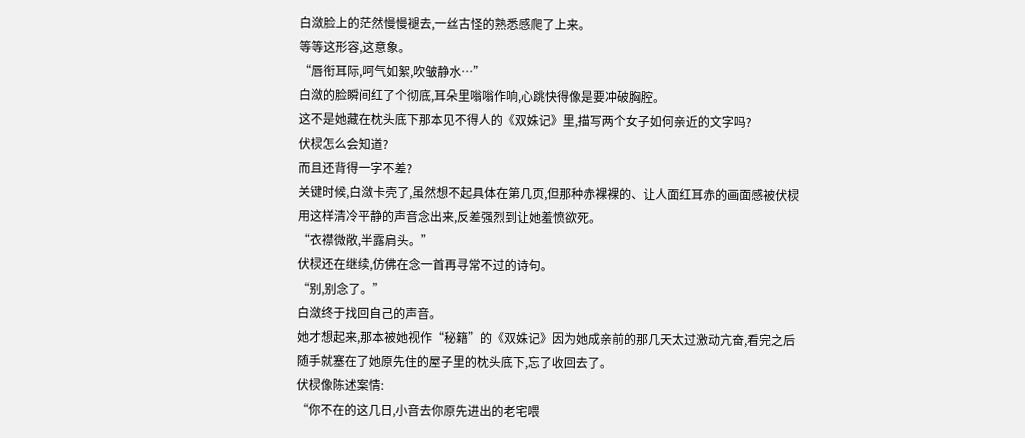白潋脸上的茫然慢慢褪去,一丝古怪的熟悉感爬了上来。
等等这形容,这意象。
“唇衔耳际,呵气如絮,吹皱静水…”
白潋的脸瞬间红了个彻底,耳朵里嗡嗡作响,心跳快得像是要冲破胸腔。
这不是她藏在枕头底下那本见不得人的《双姝记》里,描写两个女子如何亲近的文字吗?
伏棂怎么会知道?
而且还背得一字不差?
关键时候,白潋卡壳了,虽然想不起具体在第几页,但那种赤裸裸的、让人面红耳赤的画面感被伏棂用这样清冷平静的声音念出来,反差强烈到让她羞愤欲死。
“衣襟微敞,半露肩头。”
伏棂还在继续,仿佛在念一首再寻常不过的诗句。
“别,别念了。”
白潋终于找回自己的声音。
她才想起来,那本被她视作“秘籍”的《双姝记》因为她成亲前的那几天太过激动亢奋,看完之后随手就塞在了她原先住的屋子里的枕头底下,忘了收回去了。
伏棂像陈述案情:
“你不在的这几日,小音去你原先进出的老宅喂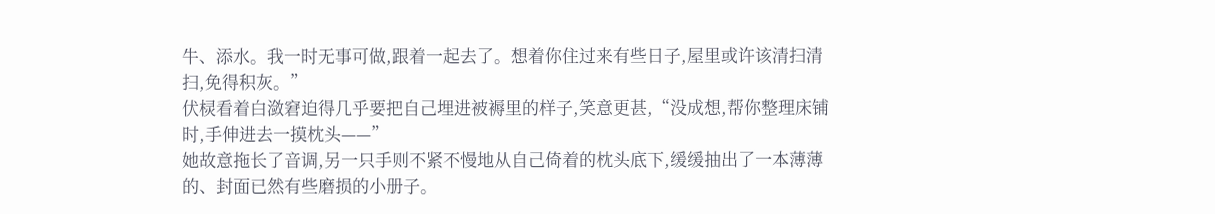牛、添水。我一时无事可做,跟着一起去了。想着你住过来有些日子,屋里或许该清扫清扫,免得积灰。”
伏棂看着白潋窘迫得几乎要把自己埋进被褥里的样子,笑意更甚,“没成想,帮你整理床铺时,手伸进去一摸枕头——”
她故意拖长了音调,另一只手则不紧不慢地从自己倚着的枕头底下,缓缓抽出了一本薄薄的、封面已然有些磨损的小册子。